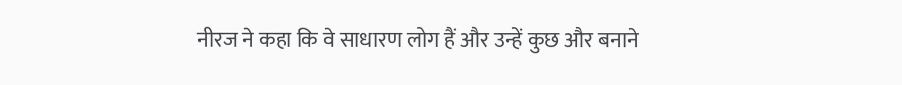नीरज ने कहा कि वे साधारण लोग हैं और उन्हें कुछ और बनाने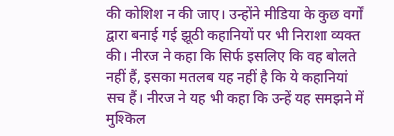की कोशिश न की जाए। उन्होंने मीडिया के कुछ वर्गों द्वारा बनाई गई झूठी कहानियों पर भी निराशा व्यक्त की। नीरज ने कहा कि सिर्फ इसलिए कि वह बोलते नहीं हैं, इसका मतलब यह नहीं है कि ये कहानियां सच हैं। नीरज ने यह भी कहा कि उन्हें यह समझने में मुश्किल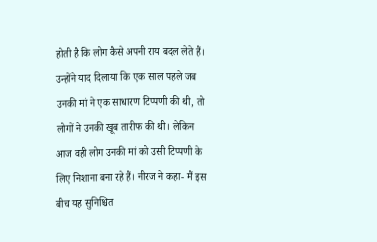होती है कि लोग कैसे अपनी राय बदल लेते हैं। उन्होंने याद दिलाया कि एक साल पहले जब उनकी मां ने एक साधारण टिप्पणी की थी, तो लोगों ने उनकी खूब तारीफ की थी। लेकिन आज वही लोग उनकी मां को उसी टिप्पणी के लिए निशाना बना रहे हैं। नीरज ने कहा- मैं इस बीच यह सुनिश्चित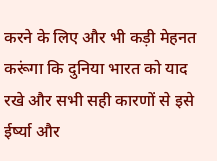करने के लिए और भी कड़ी मेहनत करूंगा कि दुनिया भारत को याद रखे और सभी सही कारणों से इसे ईर्ष्या और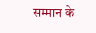सम्मान के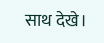साथ देखे।